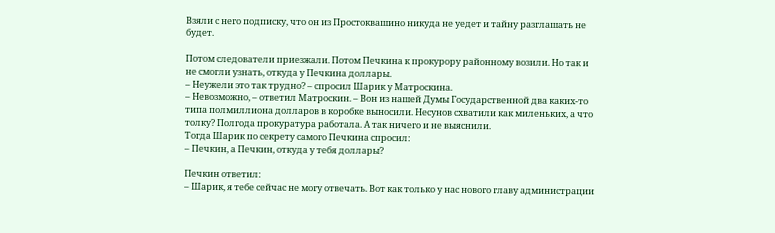Взяли с него подписку, что он из Простоквашино никуда не уедет и тайну разглашать не будет.

Потом следователи приезжали. Потом Печкина к прокурору районному возили. Но так и не смогли узнать, откуда у Печкина доллары.
– Неужели это так трудно? – спросил Шарик у Матроскина.
– Невозможно, – ответил Матроскин. – Вон из нашей Думы Государственной два каких-то типа полмиллиона долларов в коробке выносили. Несунов схватили как миленьких, а что толку? Полгода прокуратура работала. А так ничего и не выяснили.
Тогда Шарик по секрету самого Печкина спросил:
– Печкин, а Печкин, откуда у тебя доллары?

Печкин ответил:
– Шарик, я тебе сейчас не могу отвечать. Вот как только у нас нового главу администрации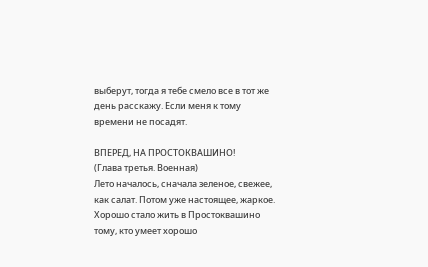выберут, тогда я тебе смело все в тот же день расскажу. Если меня к тому времени не посадят.

ВПЕРЕД, НА ПРОСТОКВАШИНО!
(Глава третья. Военная)
Лето началось, сначала зеленое, свежее, как салат. Потом уже настоящее, жаркое. Хорошо стало жить в Простоквашино тому, кто умеет хорошо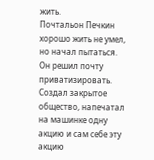жить.
Почтальон Печкин хорошо жить не умел, но начал пытаться. Он решил почту приватизировать.
Создал закрытое общество, напечатал на машинке одну акцию и сам себе эту акцию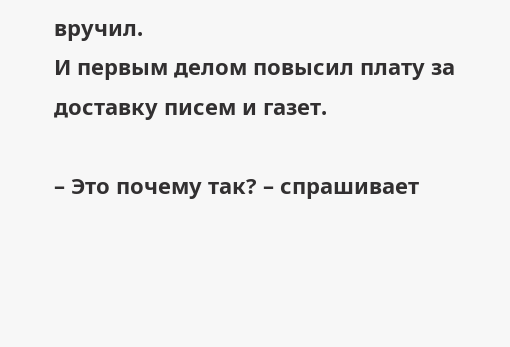вручил.
И первым делом повысил плату за доставку писем и газет.

– Это почему так? – спрашивает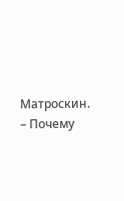Матроскин. – Почему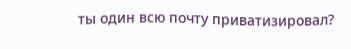ты один всю почту приватизировал?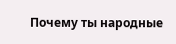Почему ты народные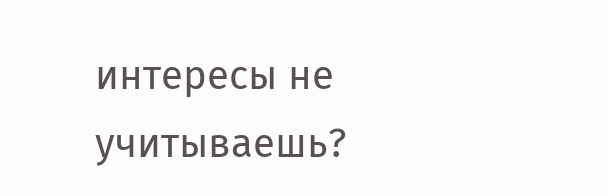интересы не учитываешь?